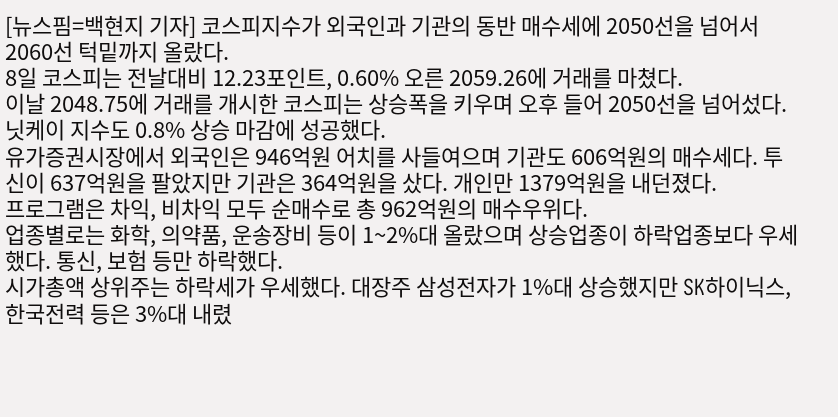[뉴스핌=백현지 기자] 코스피지수가 외국인과 기관의 동반 매수세에 2050선을 넘어서 2060선 턱밑까지 올랐다.
8일 코스피는 전날대비 12.23포인트, 0.60% 오른 2059.26에 거래를 마쳤다.
이날 2048.75에 거래를 개시한 코스피는 상승폭을 키우며 오후 들어 2050선을 넘어섰다.
닛케이 지수도 0.8% 상승 마감에 성공했다.
유가증권시장에서 외국인은 946억원 어치를 사들여으며 기관도 606억원의 매수세다. 투신이 637억원을 팔았지만 기관은 364억원을 샀다. 개인만 1379억원을 내던졌다.
프로그램은 차익, 비차익 모두 순매수로 총 962억원의 매수우위다.
업종별로는 화학, 의약품, 운송장비 등이 1~2%대 올랐으며 상승업종이 하락업종보다 우세했다. 통신, 보험 등만 하락했다.
시가총액 상위주는 하락세가 우세했다. 대장주 삼성전자가 1%대 상승했지만 SK하이닉스, 한국전력 등은 3%대 내렸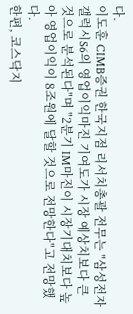다.
이도훈 CIMB증권 한국지점 리서치총괄 전무는 "삼성전자 갤럭시S6의 영업이익마진 기여도가 시장 예상치보다 큰 것으로 분석된다"며 "2분기 IM마진이 시장기대치보다 높아 영업이익이 8조원에 달할 것으로 전망한다"고 전망했다.
한편, 코스닥지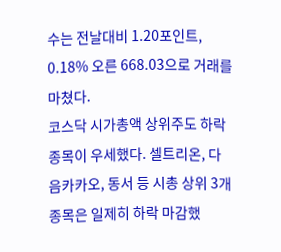수는 전날대비 1.20포인트, 0.18% 오른 668.03으로 거래를 마쳤다.
코스닥 시가총액 상위주도 하락종목이 우세했다. 셀트리온, 다음카카오, 동서 등 시총 상위 3개 종목은 일제히 하락 마감했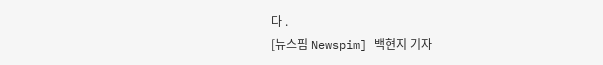다 .
[뉴스핌 Newspim] 백현지 기자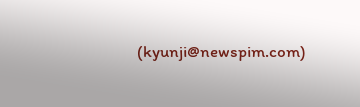(kyunji@newspim.com)